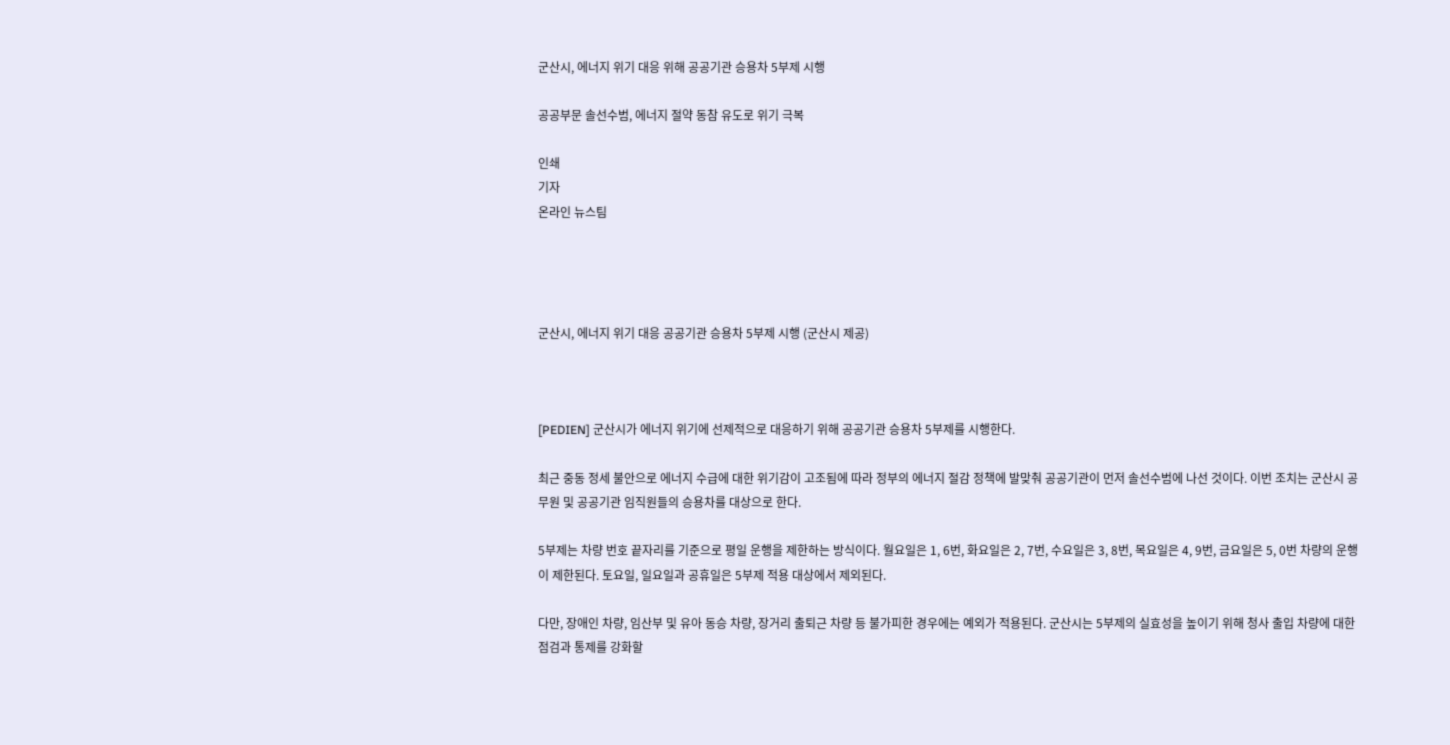군산시, 에너지 위기 대응 위해 공공기관 승용차 5부제 시행

공공부문 솔선수범, 에너지 절약 동참 유도로 위기 극복

인쇄
기자
온라인 뉴스팀




군산시, 에너지 위기 대응 공공기관 승용차 5부제 시행 (군산시 제공)



[PEDIEN] 군산시가 에너지 위기에 선제적으로 대응하기 위해 공공기관 승용차 5부제를 시행한다.

최근 중동 정세 불안으로 에너지 수급에 대한 위기감이 고조됨에 따라 정부의 에너지 절감 정책에 발맞춰 공공기관이 먼저 솔선수범에 나선 것이다. 이번 조치는 군산시 공무원 및 공공기관 임직원들의 승용차를 대상으로 한다.

5부제는 차량 번호 끝자리를 기준으로 평일 운행을 제한하는 방식이다. 월요일은 1, 6번, 화요일은 2, 7번, 수요일은 3, 8번, 목요일은 4, 9번, 금요일은 5, 0번 차량의 운행이 제한된다. 토요일, 일요일과 공휴일은 5부제 적용 대상에서 제외된다.

다만, 장애인 차량, 임산부 및 유아 동승 차량, 장거리 출퇴근 차량 등 불가피한 경우에는 예외가 적용된다. 군산시는 5부제의 실효성을 높이기 위해 청사 출입 차량에 대한 점검과 통제를 강화할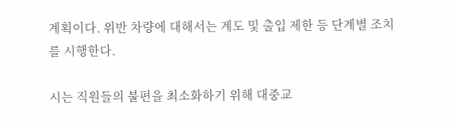계획이다. 위반 차량에 대해서는 계도 및 출입 제한 등 단계별 조치를 시행한다.

시는 직원들의 불편을 최소화하기 위해 대중교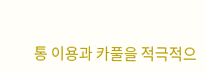통 이용과 카풀을 적극적으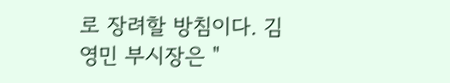로 장려할 방침이다. 김영민 부시장은 "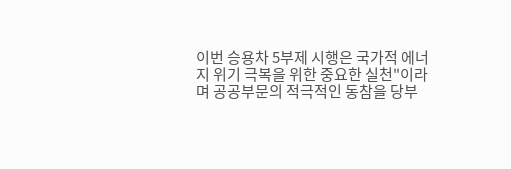이번 승용차 5부제 시행은 국가적 에너지 위기 극복을 위한 중요한 실천"이라며 공공부문의 적극적인 동참을 당부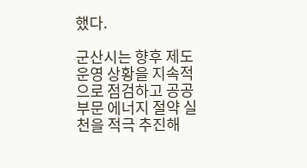했다.

군산시는 향후 제도 운영 상황을 지속적으로 점검하고 공공부문 에너지 절약 실천을 적극 추진해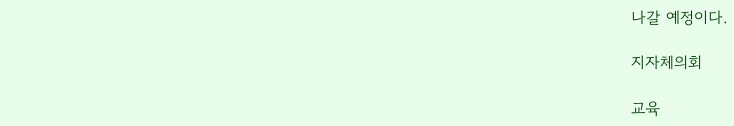나갈 예정이다.

지자체의회

교육